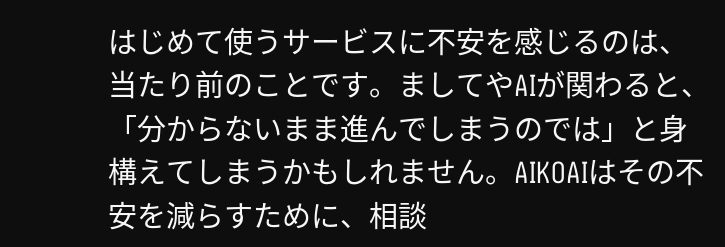はじめて使うサービスに不安を感じるのは、当たり前のことです。ましてやAIが関わると、「分からないまま進んでしまうのでは」と身構えてしまうかもしれません。AIKOAIはその不安を減らすために、相談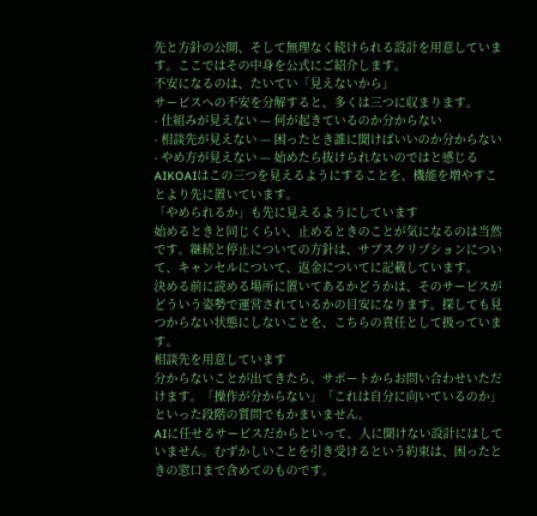先と方針の公開、そして無理なく続けられる設計を用意しています。ここではその中身を公式にご紹介します。
不安になるのは、たいてい「見えないから」
サービスへの不安を分解すると、多くは三つに収まります。
- 仕組みが見えない — 何が起きているのか分からない
- 相談先が見えない — 困ったとき誰に聞けばいいのか分からない
- やめ方が見えない — 始めたら抜けられないのではと感じる
AIKOAIはこの三つを見えるようにすることを、機能を増やすことより先に置いています。
「やめられるか」も先に見えるようにしています
始めるときと同じくらい、止めるときのことが気になるのは当然です。継続と停止についての方針は、サブスクリプションについて、キャンセルについて、返金についてに記載しています。
決める前に読める場所に置いてあるかどうかは、そのサービスがどういう姿勢で運営されているかの目安になります。探しても見つからない状態にしないことを、こちらの責任として扱っています。
相談先を用意しています
分からないことが出てきたら、サポートからお問い合わせいただけます。「操作が分からない」「これは自分に向いているのか」といった段階の質問でもかまいません。
AIに任せるサービスだからといって、人に聞けない設計にはしていません。むずかしいことを引き受けるという約束は、困ったときの窓口まで含めてのものです。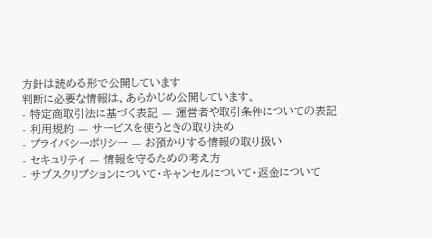方針は読める形で公開しています
判断に必要な情報は、あらかじめ公開しています。
- 特定商取引法に基づく表記 — 運営者や取引条件についての表記
- 利用規約 — サービスを使うときの取り決め
- プライバシーポリシー — お預かりする情報の取り扱い
- セキュリティ — 情報を守るための考え方
- サブスクリプションについて・キャンセルについて・返金について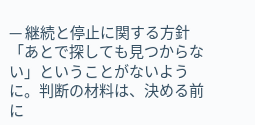— 継続と停止に関する方針
「あとで探しても見つからない」ということがないように。判断の材料は、決める前に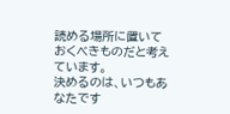読める場所に置いておくべきものだと考えています。
決めるのは、いつもあなたです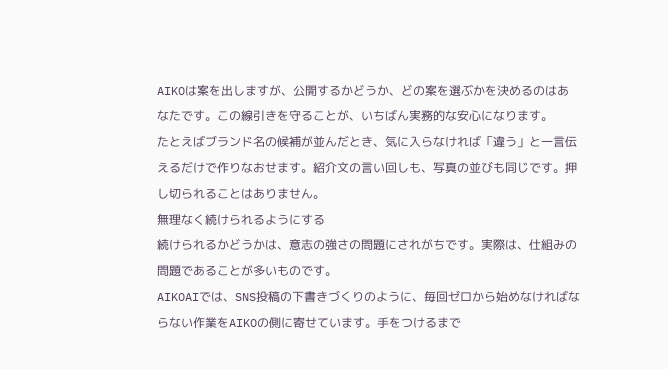AIKOは案を出しますが、公開するかどうか、どの案を選ぶかを決めるのはあなたです。この線引きを守ることが、いちばん実務的な安心になります。
たとえばブランド名の候補が並んだとき、気に入らなければ「違う」と一言伝えるだけで作りなおせます。紹介文の言い回しも、写真の並びも同じです。押し切られることはありません。
無理なく続けられるようにする
続けられるかどうかは、意志の強さの問題にされがちです。実際は、仕組みの問題であることが多いものです。
AIKOAIでは、SNS投稿の下書きづくりのように、毎回ゼロから始めなければならない作業をAIKOの側に寄せています。手をつけるまで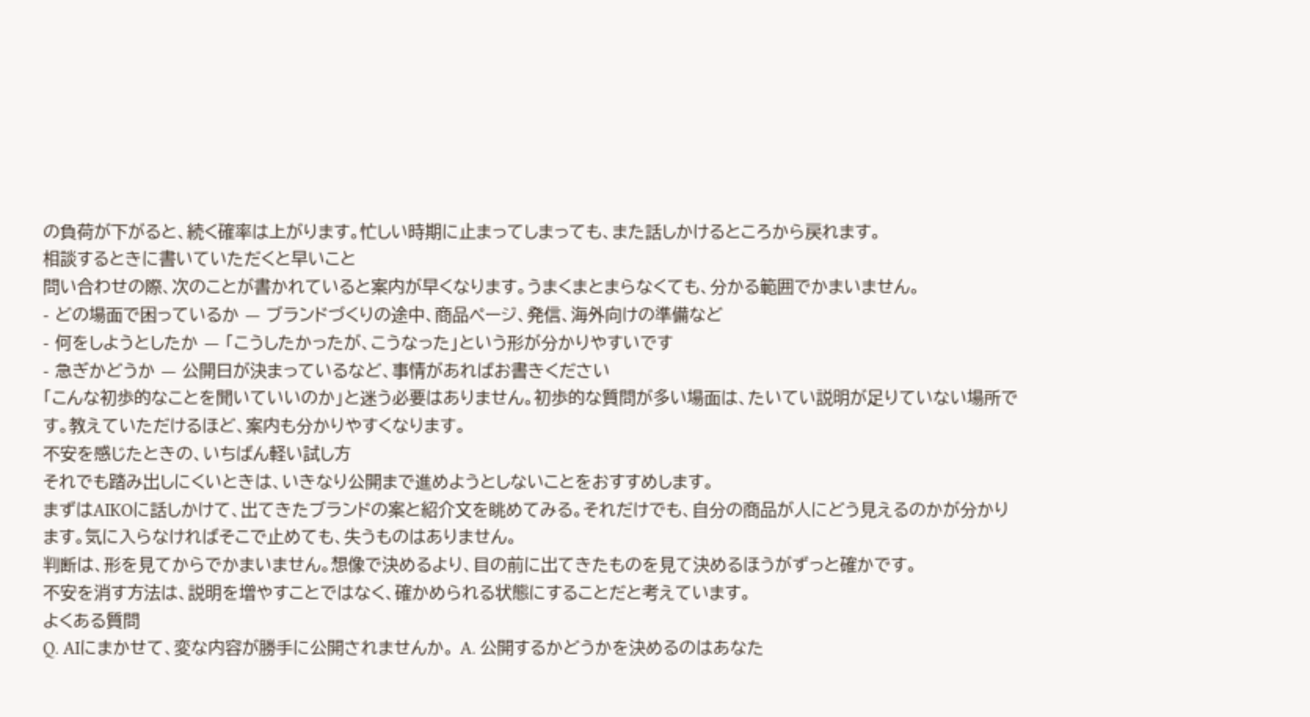の負荷が下がると、続く確率は上がります。忙しい時期に止まってしまっても、また話しかけるところから戻れます。
相談するときに書いていただくと早いこと
問い合わせの際、次のことが書かれていると案内が早くなります。うまくまとまらなくても、分かる範囲でかまいません。
- どの場面で困っているか — ブランドづくりの途中、商品ページ、発信、海外向けの準備など
- 何をしようとしたか — 「こうしたかったが、こうなった」という形が分かりやすいです
- 急ぎかどうか — 公開日が決まっているなど、事情があればお書きください
「こんな初歩的なことを聞いていいのか」と迷う必要はありません。初歩的な質問が多い場面は、たいてい説明が足りていない場所です。教えていただけるほど、案内も分かりやすくなります。
不安を感じたときの、いちばん軽い試し方
それでも踏み出しにくいときは、いきなり公開まで進めようとしないことをおすすめします。
まずはAIKOに話しかけて、出てきたブランドの案と紹介文を眺めてみる。それだけでも、自分の商品が人にどう見えるのかが分かります。気に入らなければそこで止めても、失うものはありません。
判断は、形を見てからでかまいません。想像で決めるより、目の前に出てきたものを見て決めるほうがずっと確かです。
不安を消す方法は、説明を増やすことではなく、確かめられる状態にすることだと考えています。
よくある質問
Q. AIにまかせて、変な内容が勝手に公開されませんか。 A. 公開するかどうかを決めるのはあなた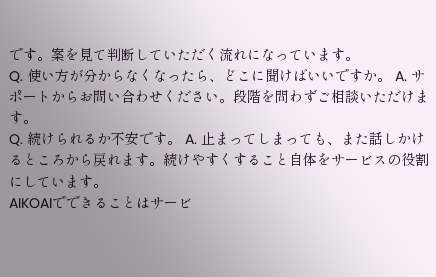です。案を見て判断していただく流れになっています。
Q. 使い方が分からなくなったら、どこに聞けばいいですか。 A. サポートからお問い合わせください。段階を問わずご相談いただけます。
Q. 続けられるか不安です。 A. 止まってしまっても、また話しかけるところから戻れます。続けやすくすること自体をサービスの役割にしています。
AIKOAIでできることはサービ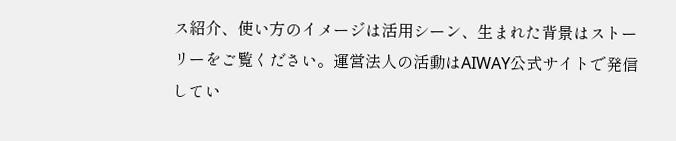ス紹介、使い方のイメージは活用シーン、生まれた背景はストーリーをご覧ください。運営法人の活動はAIWAY公式サイトで発信してい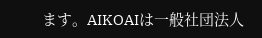ます。AIKOAIは一般社団法人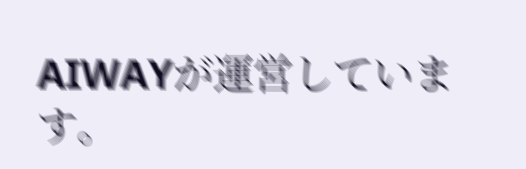AIWAYが運営しています。